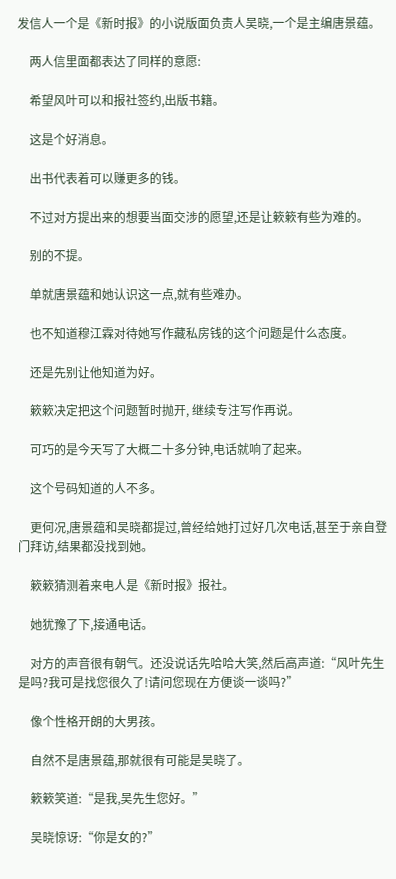发信人一个是《新时报》的小说版面负责人吴晓,一个是主编唐景蕴。

    两人信里面都表达了同样的意愿:

    希望风叶可以和报社签约,出版书籍。

    这是个好消息。

    出书代表着可以赚更多的钱。

    不过对方提出来的想要当面交涉的愿望,还是让簌簌有些为难的。

    别的不提。

    单就唐景蕴和她认识这一点,就有些难办。

    也不知道穆江霖对待她写作藏私房钱的这个问题是什么态度。

    还是先别让他知道为好。

    簌簌决定把这个问题暂时抛开, 继续专注写作再说。

    可巧的是今天写了大概二十多分钟,电话就响了起来。

    这个号码知道的人不多。

    更何况,唐景蕴和吴晓都提过,曾经给她打过好几次电话,甚至于亲自登门拜访,结果都没找到她。

    簌簌猜测着来电人是《新时报》报社。

    她犹豫了下,接通电话。

    对方的声音很有朝气。还没说话先哈哈大笑,然后高声道:“风叶先生是吗?我可是找您很久了!请问您现在方便谈一谈吗?”

    像个性格开朗的大男孩。

    自然不是唐景蕴,那就很有可能是吴晓了。

    簌簌笑道:“是我,吴先生您好。”

    吴晓惊讶:“你是女的?”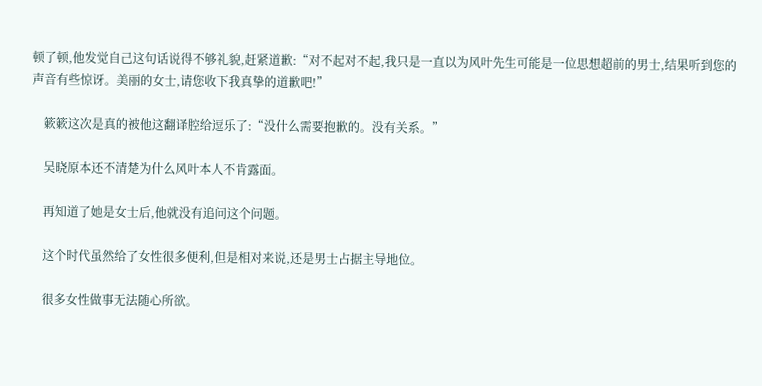顿了顿,他发觉自己这句话说得不够礼貌,赶紧道歉:“对不起对不起,我只是一直以为风叶先生可能是一位思想超前的男士,结果听到您的声音有些惊讶。美丽的女士,请您收下我真挚的道歉吧!”

    簌簌这次是真的被他这翻译腔给逗乐了:“没什么需要抱歉的。没有关系。”

    吴晓原本还不清楚为什么风叶本人不肯露面。

    再知道了她是女士后,他就没有追问这个问题。

    这个时代虽然给了女性很多便利,但是相对来说,还是男士占据主导地位。

    很多女性做事无法随心所欲。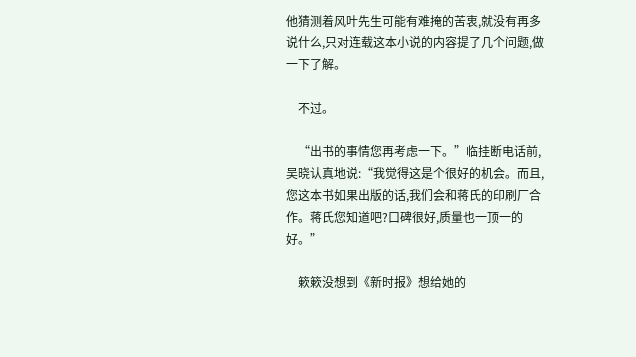他猜测着风叶先生可能有难掩的苦衷,就没有再多说什么,只对连载这本小说的内容提了几个问题,做一下了解。

    不过。

    “出书的事情您再考虑一下。”临挂断电话前,吴晓认真地说:“我觉得这是个很好的机会。而且,您这本书如果出版的话,我们会和蒋氏的印刷厂合作。蒋氏您知道吧?口碑很好,质量也一顶一的好。”

    簌簌没想到《新时报》想给她的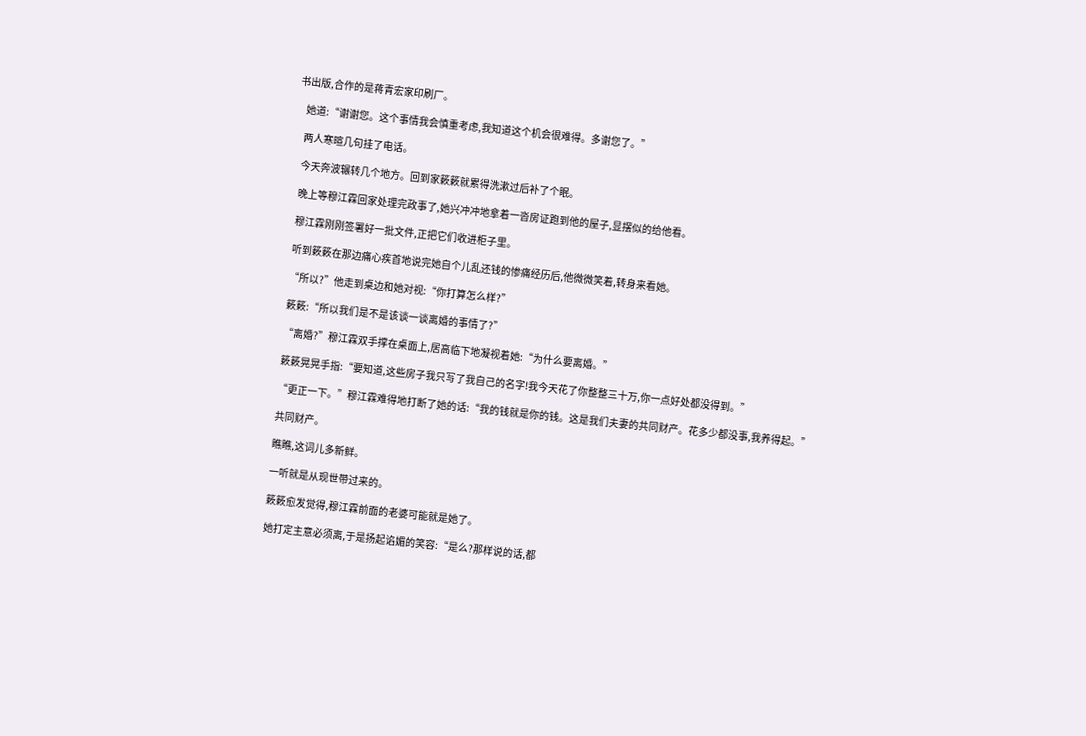书出版,合作的是蒋青宏家印刷厂。

    她道:“谢谢您。这个事情我会慎重考虑,我知道这个机会很难得。多谢您了。”

    两人寒暄几句挂了电话。

    今天奔波辗转几个地方。回到家簌簌就累得洗漱过后补了个眠。

    晚上等穆江霖回家处理完政事了,她兴冲冲地拿着一沓房证跑到他的屋子,显摆似的给他看。

    穆江霖刚刚签署好一批文件,正把它们收进柜子里。

    听到簌簌在那边痛心疾首地说完她自个儿乱还钱的惨痛经历后,他微微笑着,转身来看她。

    “所以?”他走到桌边和她对视:“你打算怎么样?”

    簌簌:“所以我们是不是该谈一谈离婚的事情了?”

    “离婚?”穆江霖双手撑在桌面上,居高临下地凝视着她:“为什么要离婚。”

    簌簌晃晃手指:“要知道,这些房子我只写了我自己的名字!我今天花了你整整三十万,你一点好处都没得到。”

    “更正一下。”穆江霖难得地打断了她的话:“我的钱就是你的钱。这是我们夫妻的共同财产。花多少都没事,我养得起。”

    共同财产。

    瞧瞧,这词儿多新鲜。

    一听就是从现世带过来的。

    簌簌愈发觉得,穆江霖前面的老婆可能就是她了。

    她打定主意必须离,于是扬起谄媚的笑容:“是么?那样说的话,都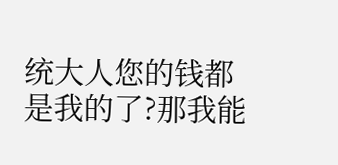统大人您的钱都是我的了?那我能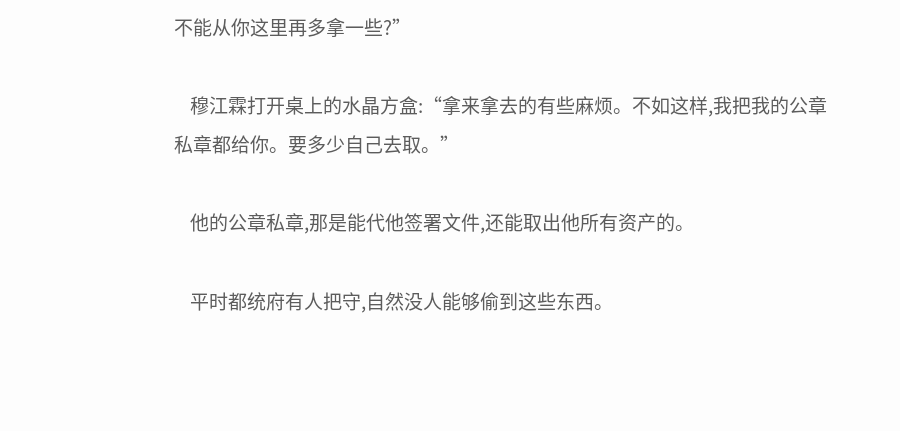不能从你这里再多拿一些?”

    穆江霖打开桌上的水晶方盒:“拿来拿去的有些麻烦。不如这样,我把我的公章私章都给你。要多少自己去取。”

    他的公章私章,那是能代他签署文件,还能取出他所有资产的。

    平时都统府有人把守,自然没人能够偷到这些东西。